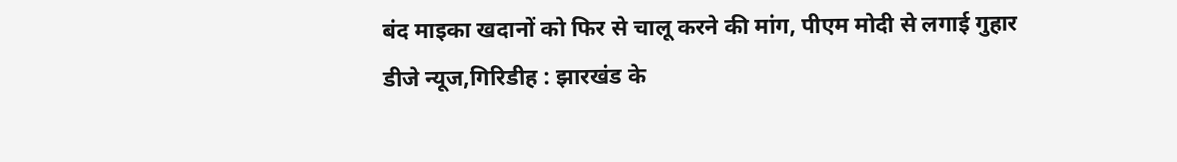बंद माइका खदानों को फिर से चालू करने की मांग, पीएम मोदी से लगाई गुहार
डीजे न्यूज,गिरिडीह : झारखंड के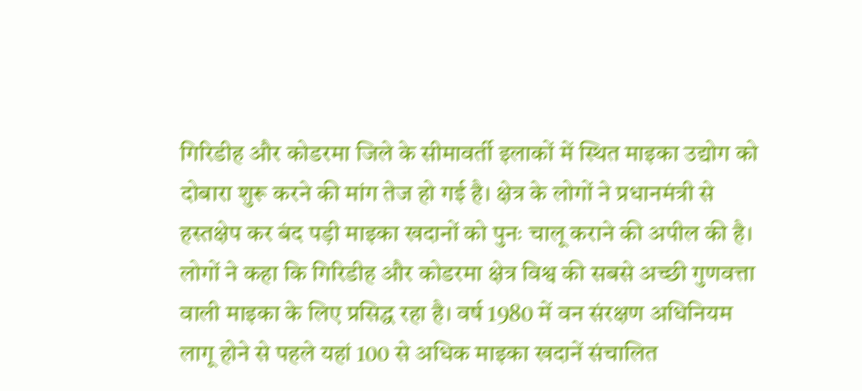गिरिडीह और कोडरमा जिले के सीमावर्ती इलाकों में स्थित माइका उद्योग को दोबारा शुरू करने की मांग तेज हो गई है। क्षेत्र के लोगों ने प्रधानमंत्री से हस्तक्षेप कर बंद पड़ी माइका खदानों को पुनः चालू कराने की अपील की है।
लोगों ने कहा कि गिरिडीह और कोडरमा क्षेत्र विश्व की सबसे अच्छी गुणवत्ता वाली माइका के लिए प्रसिद्ध रहा है। वर्ष 1980 में वन संरक्षण अधिनियम लागू होने से पहले यहां 100 से अधिक माइका खदानें संचालित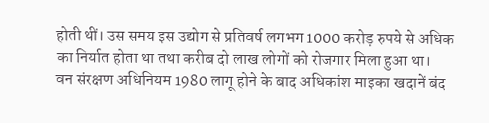होती थीं। उस समय इस उद्योग से प्रतिवर्ष लगभग 1000 करोड़ रुपये से अधिक का निर्यात होता था तथा करीब दो लाख लोगों को रोजगार मिला हुआ था।
वन संरक्षण अधिनियम 1980 लागू होने के बाद अधिकांश माइका खदानें बंद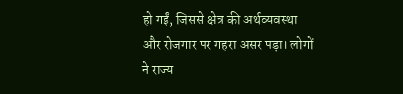हो गईं, जिससे क्षेत्र की अर्थव्यवस्था और रोजगार पर गहरा असर पड़ा। लोगों ने राज्य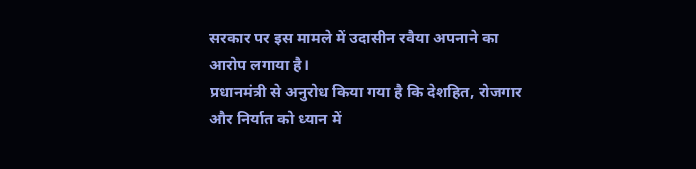सरकार पर इस मामले में उदासीन रवैया अपनाने का आरोप लगाया है।
प्रधानमंत्री से अनुरोध किया गया है कि देशहित, रोजगार और निर्यात को ध्यान में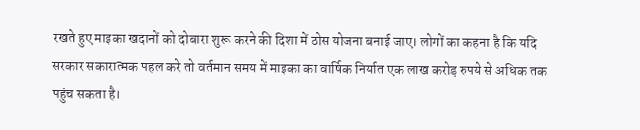रखते हुए माइका खदानों को दोबारा शुरू करने की दिशा में ठोस योजना बनाई जाए। लोगों का कहना है कि यदि सरकार सकारात्मक पहल करे तो वर्तमान समय में माइका का वार्षिक निर्यात एक लाख करोड़ रुपये से अधिक तक पहुंच सकता है।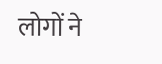लोगों ने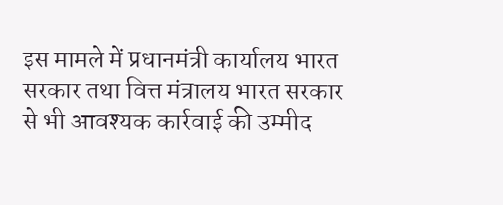इस मामले में प्रधानमंत्री कार्यालय भारत सरकार तथा वित्त मंत्रालय भारत सरकार से भी आवश्यक कार्रवाई की उम्मीद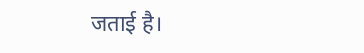जताई है।